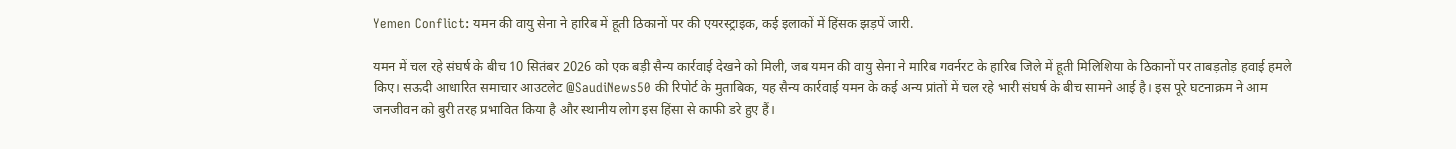Yemen Conflict: यमन की वायु सेना ने हारिब में हूती ठिकानों पर की एयरस्ट्राइक, कई इलाकों में हिंसक झड़पें जारी.

यमन में चल रहे संघर्ष के बीच 10 सितंबर 2026 को एक बड़ी सैन्य कार्रवाई देखने को मिली, जब यमन की वायु सेना ने मारिब गवर्नरट के हारिब जिले में हूती मिलिशिया के ठिकानों पर ताबड़तोड़ हवाई हमले किए। सऊदी आधारित समाचार आउटलेट @SaudiNews50 की रिपोर्ट के मुताबिक, यह सैन्य कार्रवाई यमन के कई अन्य प्रांतों में चल रहे भारी संघर्ष के बीच सामने आई है। इस पूरे घटनाक्रम ने आम जनजीवन को बुरी तरह प्रभावित किया है और स्थानीय लोग इस हिंसा से काफी डरे हुए हैं।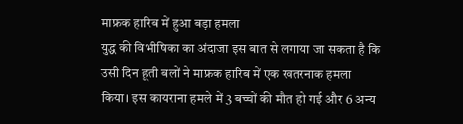माफ्रक हारिब में हुआ बड़ा हमला
युद्ध की विभीषिका का अंदाजा इस बात से लगाया जा सकता है कि उसी दिन हूती बलों ने माफ्रक हारिब में एक खतरनाक हमला किया। इस कायराना हमले में 3 बच्चों की मौत हो गई और 6 अन्य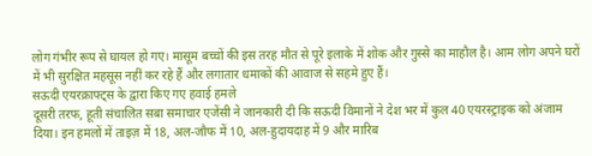लोग गंभीर रूप से घायल हो गए। मासूम बच्चों की इस तरह मौत से पूरे इलाके में शोक और गुस्से का माहौल है। आम लोग अपने घरों में भी सुरक्षित महसूस नहीं कर रहे हैं और लगातार धमाकों की आवाज से सहमे हुए हैं।
सऊदी एयरक्राफ्ट्स के द्वारा किए गए हवाई हमले
दूसरी तरफ, हूती संचालित सबा समाचार एजेंसी ने जानकारी दी कि सऊदी विमानों ने देश भर में कुल 40 एयरस्ट्राइक को अंजाम दिया। इन हमलों में ताइज़ में 18, अल-जौफ में 10, अल-हुदायदाह में 9 और मारिब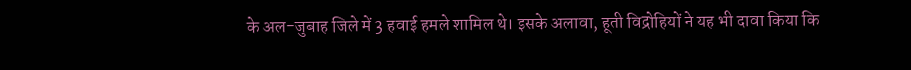के अल-जुबाह जिले में 3 हवाई हमले शामिल थे। इसके अलावा, हूती विद्रोहियों ने यह भी दावा किया कि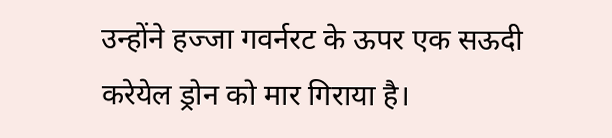उन्होंने हज्जा गवर्नरट के ऊपर एक सऊदी करेयेल ड्रोन को मार गिराया है।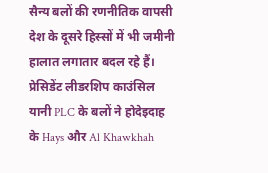सैन्य बलों की रणनीतिक वापसी
देश के दूसरे हिस्सों में भी जमीनी हालात लगातार बदल रहे हैं। प्रेसिडेंट लीडरशिप काउंसिल यानी PLC के बलों ने होदेइदाह के Hays और Al Khawkhah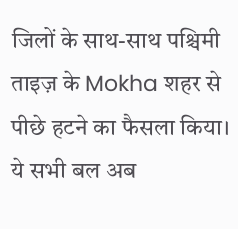जिलों के साथ-साथ पश्चिमी ताइज़ के Mokha शहर से पीछे हटने का फैसला किया। ये सभी बल अब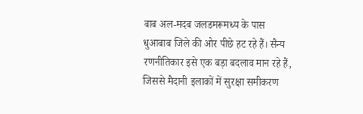बाब अल-मदब जलडमरूमध्य के पास धुआबाब जिले की ओर पीछे हट रहे हैं। सैन्य रणनीतिकार इसे एक बड़ा बदलाव मान रहे हैं, जिससे मैदानी इलाकों में सुरक्षा समीकरण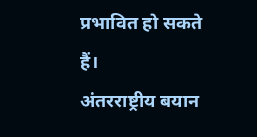प्रभावित हो सकते हैं।
अंतरराष्ट्रीय बयान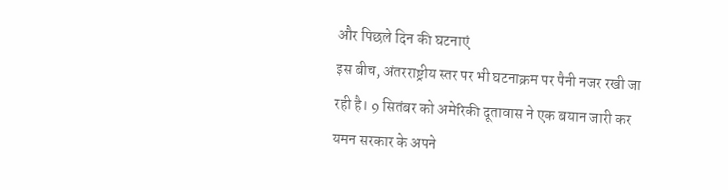और पिछले दिन की घटनाएं
इस बीच, अंतरराष्ट्रीय स्तर पर भी घटनाक्रम पर पैनी नजर रखी जा रही है। 9 सितंबर को अमेरिकी दूतावास ने एक बयान जारी कर यमन सरकार के अपने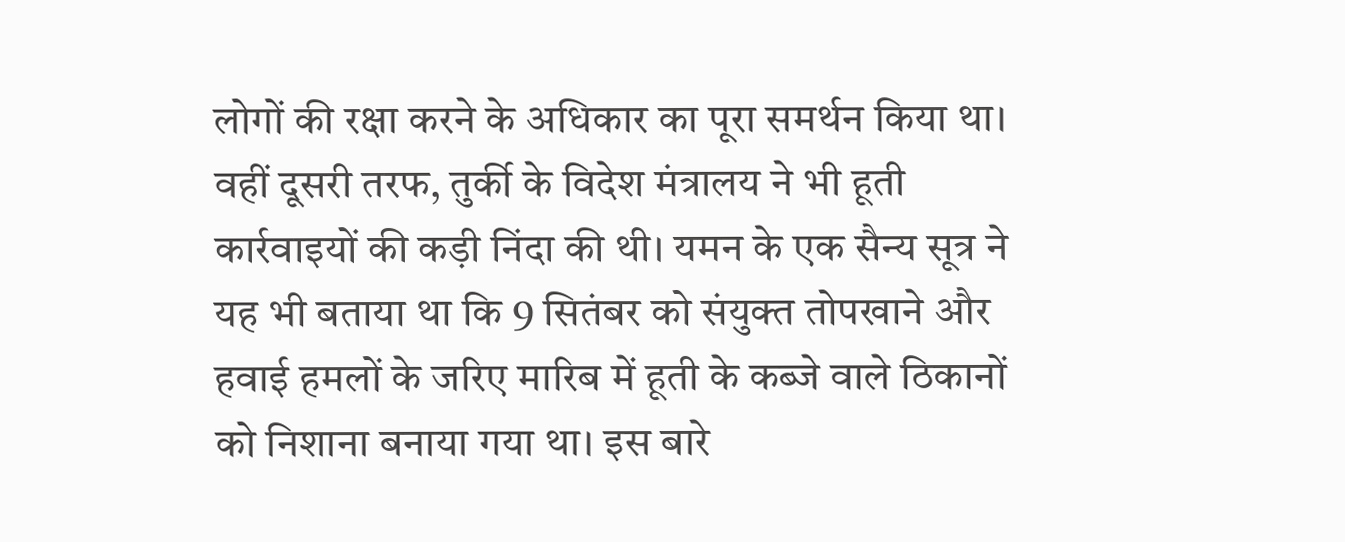लोगों की रक्षा करने के अधिकार का पूरा समर्थन किया था। वहीं दूसरी तरफ, तुर्की के विदेश मंत्रालय ने भी हूती कार्रवाइयों की कड़ी निंदा की थी। यमन के एक सैन्य सूत्र ने यह भी बताया था कि 9 सितंबर को संयुक्त तोपखाने और हवाई हमलों के जरिए मारिब में हूती के कब्जे वाले ठिकानों को निशाना बनाया गया था। इस बारे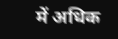में अधिक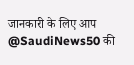जानकारी के लिए आप @SaudiNews50 की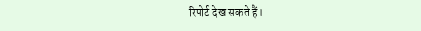रिपोर्ट देख सकते हैं।